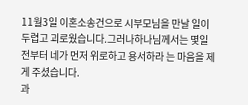11월3일 이혼소송건으로 시부모님을 만날 일이 두렵고 괴로웠습니다.그러나하나님께서는 몇일전부터 네가 먼저 위로하고 용서하라 는 마음을 제게 주셨습니다.
과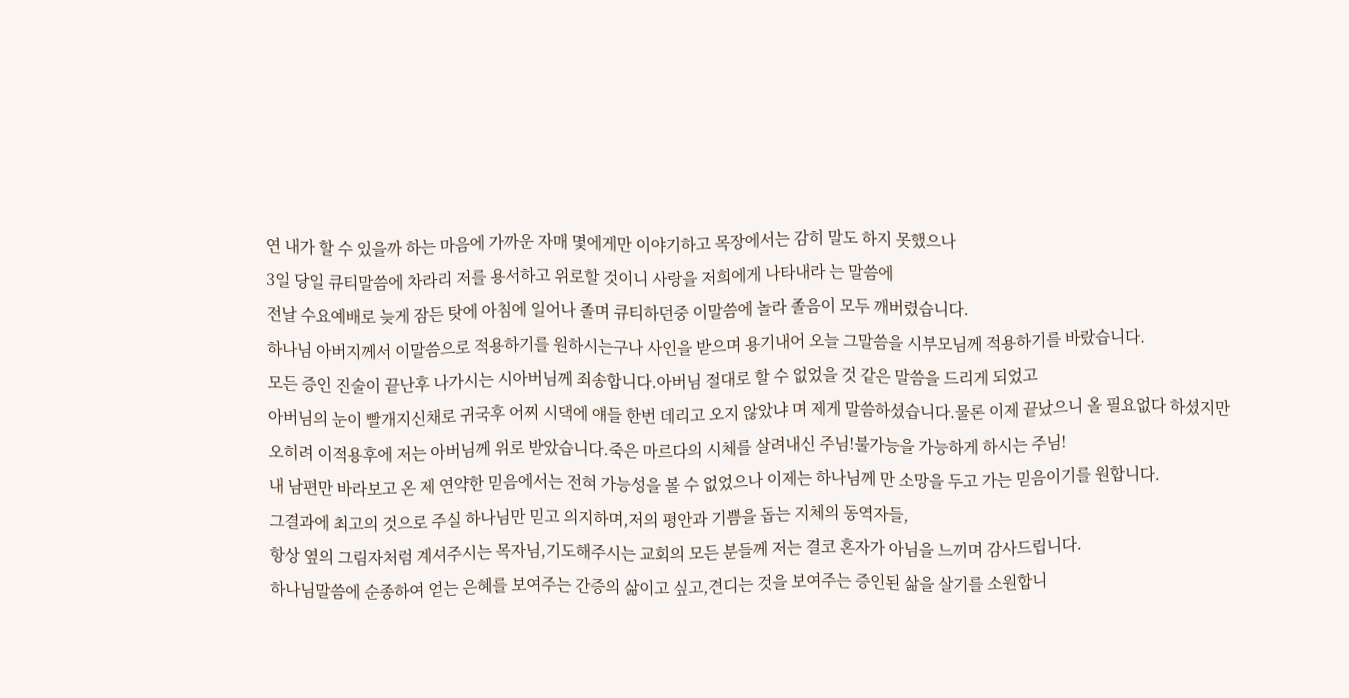연 내가 할 수 있을까 하는 마음에 가까운 자매 몇에게만 이야기하고 목장에서는 감히 말도 하지 못했으나
3일 당일 큐티말씀에 차라리 저를 용서하고 위로할 것이니 사랑을 저희에게 나타내라 는 말씀에
전날 수요예배로 늦게 잠든 탓에 아침에 일어나 졸며 큐티하던중 이말씀에 놀라 졸음이 모두 깨버렸습니다.
하나님 아버지께서 이말씀으로 적용하기를 원하시는구나 사인을 받으며 용기내어 오늘 그말씀을 시부모님께 적용하기를 바랐습니다.
모든 증인 진술이 끝난후 나가시는 시아버님께 죄송합니다.아버님 절대로 할 수 없었을 것 같은 말씀을 드리게 되었고
아버님의 눈이 빨개지신채로 귀국후 어찌 시댁에 얘들 한번 데리고 오지 않았냐 며 제게 말씀하셨습니다.물론 이제 끝났으니 올 필요없다 하셨지만
오히려 이적용후에 저는 아버님께 위로 받았습니다.죽은 마르다의 시체를 살려내신 주님!불가능을 가능하게 하시는 주님!
내 남편만 바라보고 온 제 연약한 믿음에서는 전혀 가능성을 볼 수 없었으나 이제는 하나님께 만 소망을 두고 가는 믿음이기를 원합니다.
그결과에 최고의 것으로 주실 하나님만 믿고 의지하며,저의 평안과 기쁨을 돕는 지체의 동역자들,
항상 옆의 그림자처럼 계셔주시는 목자님,기도해주시는 교회의 모든 분들께 저는 결코 혼자가 아님을 느끼며 감사드립니다.
하나님말씀에 순종하여 얻는 은혜를 보여주는 간증의 삶이고 싶고,견디는 것을 보여주는 증인된 삶을 살기를 소원합니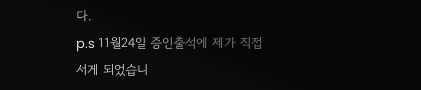다.
p.s 11월24일 증인출석에 제가 직접 서게 되었습니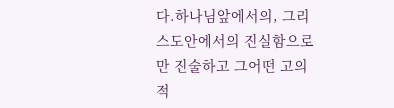다.하나님앞에서의, 그리스도안에서의 진실함으로만 진술하고 그어떤 고의적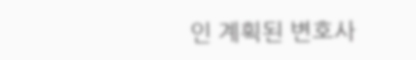인 계획된 변호사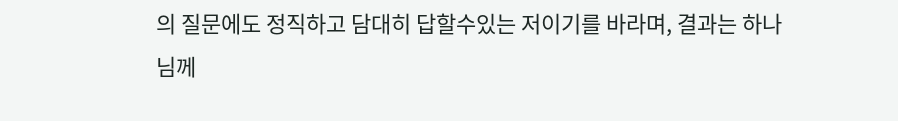의 질문에도 정직하고 담대히 답할수있는 저이기를 바라며, 결과는 하나님께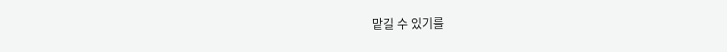맡길 수 있기를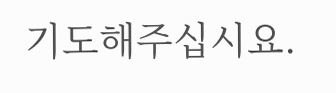기도해주십시요.